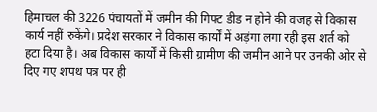हिमाचल की 3226 पंचायतों में जमीन की गिफ्ट डीड न होने की वजह से विकास कार्य नहीं रुकेंगे। प्रदेश सरकार ने विकास कार्यों में अड़ंगा लगा रही इस शर्त को हटा दिया है। अब विकास कार्यों में किसी ग्रामीण की जमीन आने पर उनकी ओर से दिए गए शपथ पत्र पर ही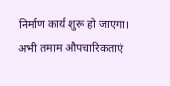निर्माण कार्य शुरू हो जाएगा।
अभी तमाम औपचारिकताएं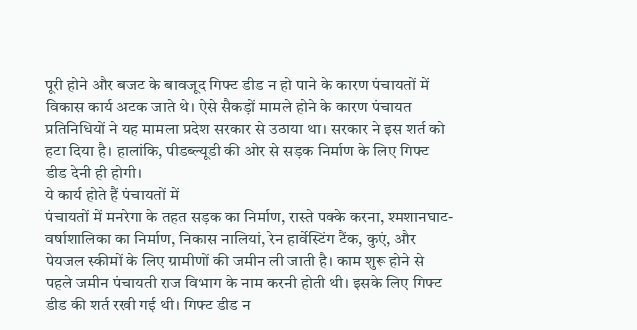पूरी होने और बजट के बावजूद गिफ्ट डीड न हो पाने के कारण पंचायतों में विकास कार्य अटक जाते थे। ऐसे सैकड़ों मामले होने के कारण पंचायत प्रतिनिधियों ने यह मामला प्रदेश सरकार से उठाया था। सरकार ने इस शर्त को हटा दिया है। हालांकि, पीडब्ल्यूडी की ओर से सड़क निर्माण के लिए गिफ्ट डीड देनी ही होगी।
ये कार्य होते हैं पंचायतों में
पंचायतों में मनरेगा के तहत सड़क का निर्माण, रास्ते पक्के करना, श्मशानघाट-वर्षाशालिका का निर्माण, निकास नालियां, रेन हार्वेस्टिंग टैंक, कुएं, और पेयजल स्कीमों के लिए ग्रामीणों की जमीन ली जाती है। काम शुरू होने से पहले जमीन पंचायती राज विभाग के नाम करनी होती थी। इसके लिए गिफ्ट डीड की शर्त रखी गई थी। गिफ्ट डीड न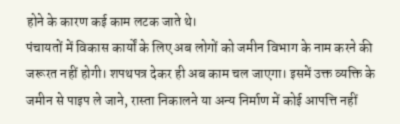होने के कारण कई काम लटक जाते थे।
पंचायतों में विकास कार्यों के लिए अब लोगों को जमीन विभाग के नाम करने की जरूरत नहीं होगी। शपथपत्र देकर ही अब काम चल जाएगा। इसमें उक्त व्यक्ति के जमीन से पाइप ले जाने, रास्ता निकालने या अन्य निर्माण में कोई आपत्ति नहीं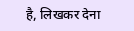है, लिखकर देना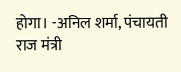होगा। -अनिल शर्मा, पंचायती राज मंत्री